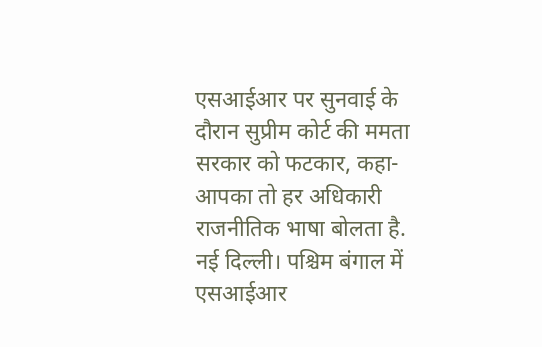एसआईआर पर सुनवाई के दौरान सुप्रीम कोर्ट की ममता सरकार को फटकार, कहा-आपका तो हर अधिकारी राजनीतिक भाषा बोलता है.
नई दिल्ली। पश्चिम बंगाल में एसआईआर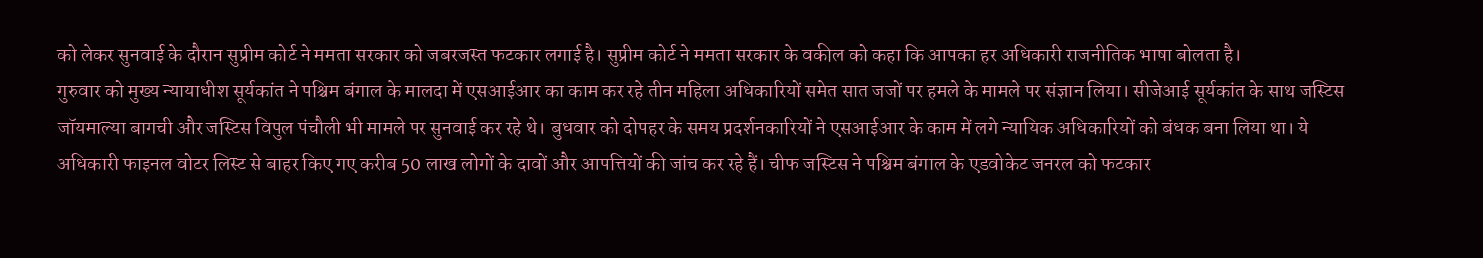को लेकर सुनवाई के दौरान सुप्रीम कोर्ट ने ममता सरकार को जबरजस्त फटकार लगाई है। सुप्रीम कोर्ट ने ममता सरकार के वकील को कहा कि आपका हर अधिकारी राजनीतिक भाषा बोलता है।
गुरुवार को मुख्य न्यायाधीश सूर्यकांत ने पश्चिम बंगाल के मालदा में एसआईआर का काम कर रहे तीन महिला अधिकारियों समेत सात जजों पर हमले के मामले पर संज्ञान लिया। सीजेआई सूर्यकांत के साथ जस्टिस जॉयमाल्या बागची और जस्टिस विपुल पंचौली भी मामले पर सुनवाई कर रहे थे। बुधवार को दोपहर के समय प्रदर्शनकारियों ने एसआईआर के काम में लगे न्यायिक अधिकारियों को बंधक बना लिया था। ये अधिकारी फाइनल वोटर लिस्ट से बाहर किए गए करीब 50 लाख लोगों के दावों और आपत्तियों की जांच कर रहे हैं। चीफ जस्टिस ने पश्चिम बंगाल के एडवोकेट जनरल को फटकार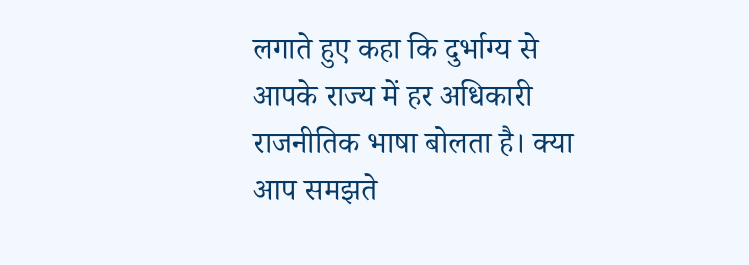लगाते हुए कहा कि दुर्भाग्य से आपके राज्य में हर अधिकारी राजनीतिक भाषा बोलता है। क्या आप समझते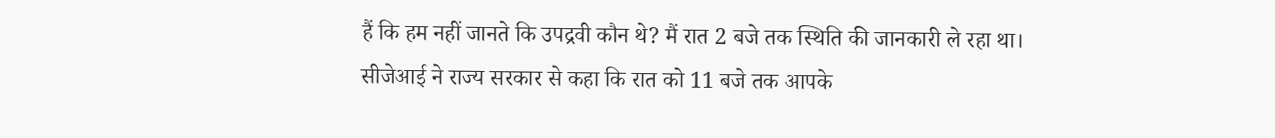हैं कि हम नहीं जानते कि उपद्रवी कौन थे? मैं रात 2 बजे तक स्थिति की जानकारी ले रहा था।
सीजेआई ने राज्य सरकार से कहा कि रात को 11 बजे तक आपके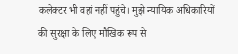कलेक्टर भी वहां नहीं पहुंचे। मुझे न्यायिक अधिकारियों की सुरक्षा के लिए मौखिक रूप से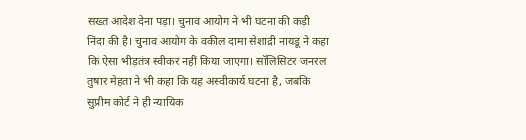सख्त आदेश देना पड़ा। चुनाव आयोग ने भी घटना की कड़ी निंदा की है। चुनाव आयोग के वकील दामा सेशाद्री नायडू ने कहा कि ऐसा भीड़तंत्र स्वीकर नहीं किया जाएगा। सॉलिसिटर जनरल तुषार मेहता ने भी कहा कि यह अस्वीकार्य घटना है, जबकि सुप्रीम कोर्ट ने ही न्यायिक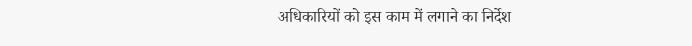अधिकारियों को इस काम में लगाने का निर्देश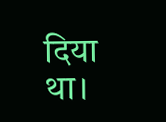दिया था।